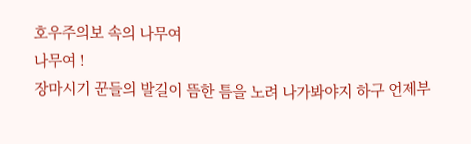호우주의보 속의 나무여
나무여 !
장마시기 꾼들의 발길이 뜸한 틈을 노려 나가봐야지 하구 언제부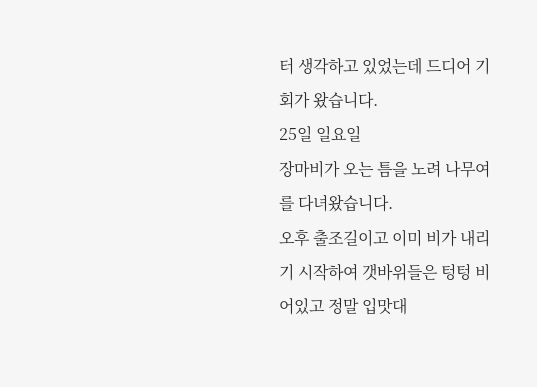터 생각하고 있었는데 드디어 기회가 왔습니다.
25일 일요일
장마비가 오는 틈을 노려 나무여를 다녀왔습니다.
오후 출조길이고 이미 비가 내리기 시작하여 갯바위들은 텅텅 비어있고 정말 입맛대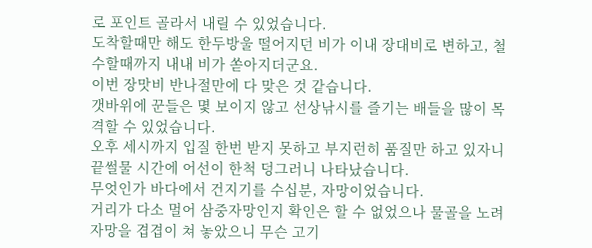로 포인트 골라서 내릴 수 있었습니다.
도착할때만 해도 한두방울 떨어지던 비가 이내 장대비로 변하고, 철수할때까지 내내 비가 쏟아지더군요.
이번 장맛비 반나절만에 다 맞은 것 같습니다.
갯바위에 꾼들은 몇 보이지 않고 선상낚시를 즐기는 배들을 많이 목격할 수 있었습니다.
오후 세시까지 입질 한번 받지 못하고 부지런히 품질만 하고 있자니 끝썰물 시간에 어선이 한척 덩그러니 나타났습니다.
무엇인가 바다에서 건지기를 수십분, 자망이었습니다.
거리가 다소 멀어 삼중자망인지 확인은 할 수 없었으나 물골을 노려 자망을 겹겹이 쳐 놓았으니 무슨 고기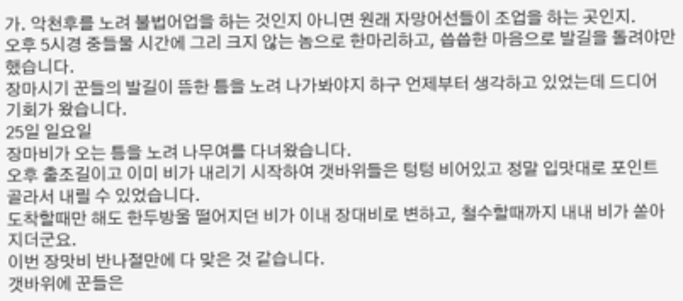가. 악천후를 노려 불법어업을 하는 것인지 아니면 원래 자망어선들이 조업을 하는 곳인지.
오후 5시경 중들물 시간에 그리 크지 않는 놈으로 한마리하고, 씁씁한 마음으로 발길을 돌려야만 했습니다.
장마시기 꾼들의 발길이 뜸한 틈을 노려 나가봐야지 하구 언제부터 생각하고 있었는데 드디어 기회가 왔습니다.
25일 일요일
장마비가 오는 틈을 노려 나무여를 다녀왔습니다.
오후 출조길이고 이미 비가 내리기 시작하여 갯바위들은 텅텅 비어있고 정말 입맛대로 포인트 골라서 내릴 수 있었습니다.
도착할때만 해도 한두방울 떨어지던 비가 이내 장대비로 변하고, 철수할때까지 내내 비가 쏟아지더군요.
이번 장맛비 반나절만에 다 맞은 것 같습니다.
갯바위에 꾼들은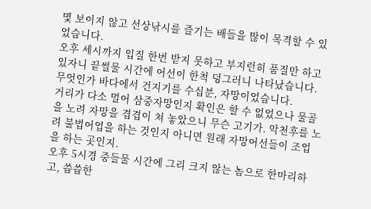몇 보이지 않고 선상낚시를 즐기는 배들을 많이 목격할 수 있었습니다.
오후 세시까지 입질 한번 받지 못하고 부지런히 품질만 하고 있자니 끝썰물 시간에 어선이 한척 덩그러니 나타났습니다.
무엇인가 바다에서 건지기를 수십분, 자망이었습니다.
거리가 다소 멀어 삼중자망인지 확인은 할 수 없었으나 물골을 노려 자망을 겹겹이 쳐 놓았으니 무슨 고기가. 악천후를 노려 불법어업을 하는 것인지 아니면 원래 자망어선들이 조업을 하는 곳인지.
오후 5시경 중들물 시간에 그리 크지 않는 놈으로 한마리하고, 씁씁한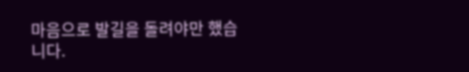마음으로 발길을 돌려야만 했습니다.